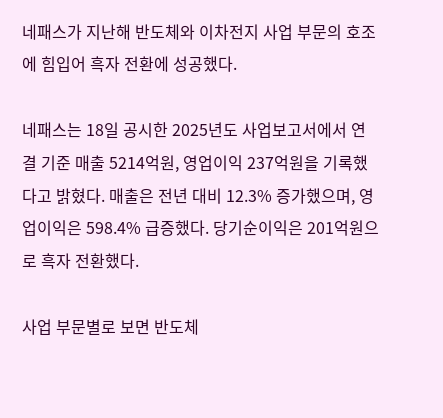네패스가 지난해 반도체와 이차전지 사업 부문의 호조에 힘입어 흑자 전환에 성공했다.

네패스는 18일 공시한 2025년도 사업보고서에서 연결 기준 매출 5214억원, 영업이익 237억원을 기록했다고 밝혔다. 매출은 전년 대비 12.3% 증가했으며, 영업이익은 598.4% 급증했다. 당기순이익은 201억원으로 흑자 전환했다.

사업 부문별로 보면 반도체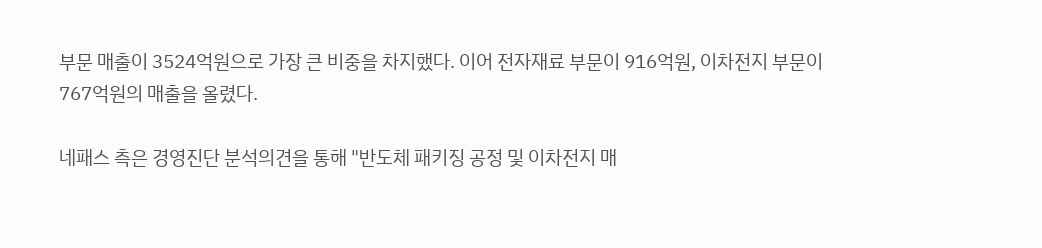부문 매출이 3524억원으로 가장 큰 비중을 차지했다. 이어 전자재료 부문이 916억원, 이차전지 부문이 767억원의 매출을 올렸다.

네패스 측은 경영진단 분석의견을 통해 "반도체 패키징 공정 및 이차전지 매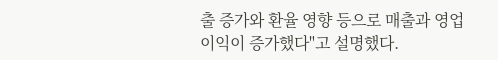출 증가와 환율 영향 등으로 매출과 영업이익이 증가했다"고 설명했다.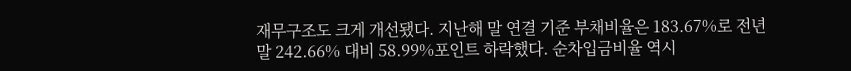재무구조도 크게 개선됐다. 지난해 말 연결 기준 부채비율은 183.67%로 전년 말 242.66% 대비 58.99%포인트 하락했다. 순차입금비율 역시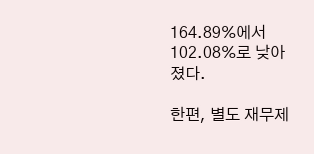164.89%에서 102.08%로 낮아졌다.

한편, 별도 재무제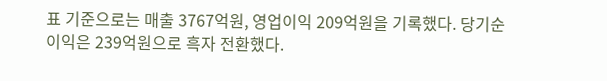표 기준으로는 매출 3767억원, 영업이익 209억원을 기록했다. 당기순이익은 239억원으로 흑자 전환했다.